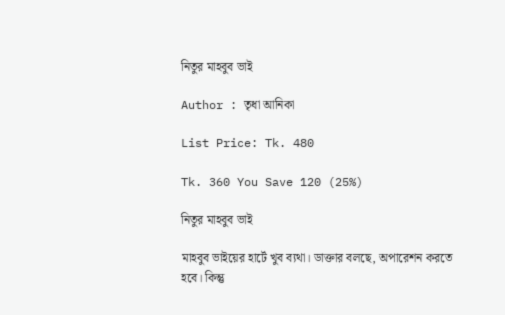নিতুর মাহবুব ভাই

Author : তৃধা আনিকা

List Price: Tk. 480

Tk. 360 You Save 120 (25%)

নিতুর মাহবুব ভাই

মাহবুব ভাইয়ের হার্টে খুব ব্যথা। ডাক্তার বলছে, অপারেশন করতে হবে। কিন্তু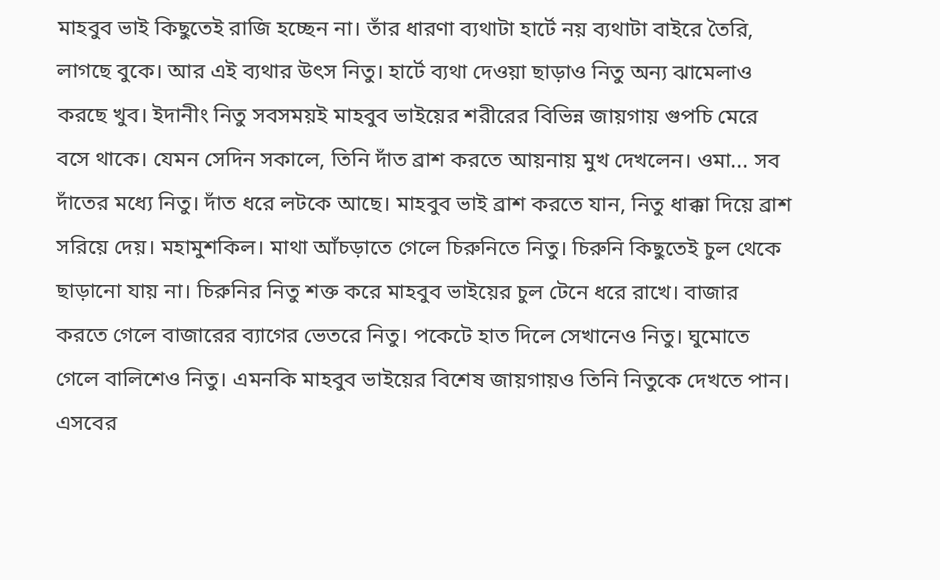মাহবুব ভাই কিছুতেই রাজি হচ্ছেন না। তাঁর ধারণা ব্যথাটা হার্টে নয় ব্যথাটা বাইরে তৈরি, লাগছে বুকে। আর এই ব্যথার উৎস নিতু। হার্টে ব্যথা দেওয়া ছাড়াও নিতু অন্য ঝামেলাও করছে খুব। ইদানীং নিতু সবসময়ই মাহবুব ভাইয়ের শরীরের বিভিন্ন জায়গায় গুপচি মেরে বসে থাকে। যেমন সেদিন সকালে, তিনি দাঁত ব্রাশ করতে আয়নায় মুখ দেখলেন। ওমা... সব দাঁতের মধ্যে নিতু। দাঁত ধরে লটকে আছে। মাহবুব ভাই ব্রাশ করতে যান, নিতু ধাক্কা দিয়ে ব্রাশ সরিয়ে দেয়। মহামুশকিল। মাথা আঁচড়াতে গেলে চিরুনিতে নিতু। চিরুনি কিছুতেই চুল থেকে ছাড়ানো যায় না। চিরুনির নিতু শক্ত করে মাহবুব ভাইয়ের চুল টেনে ধরে রাখে। বাজার করতে গেলে বাজারের ব্যাগের ভেতরে নিতু। পকেটে হাত দিলে সেখানেও নিতু। ঘুমোতে গেলে বালিশেও নিতু। এমনকি মাহবুব ভাইয়ের বিশেষ জায়গায়ও তিনি নিতুকে দেখতে পান। এসবের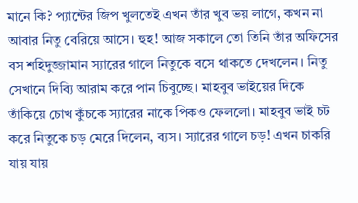মানে কি? প্যান্টের জিপ খুলতেই এখন তাঁর খুব ভয় লাগে, কখন না আবার নিতু বেরিয়ে আসে। হুহ! আজ সকালে তো তিনি তাঁর অফিসের বস শহিদুজ্জামান স্যারের গালে নিতুকে বসে থাকতে দেখলেন। নিতু সেখানে দিব্যি আরাম করে পান চিবুচ্ছে। মাহবুব ভাইয়ের দিকে তাঁকিয়ে চোখ কুঁচকে স্যারের নাকে পিকও ফেললো। মাহবুব ভাই চট করে নিতুকে চড় মেরে দিলেন, ব্যস। স্যারের গালে চড়! এখন চাকরি যায় যায়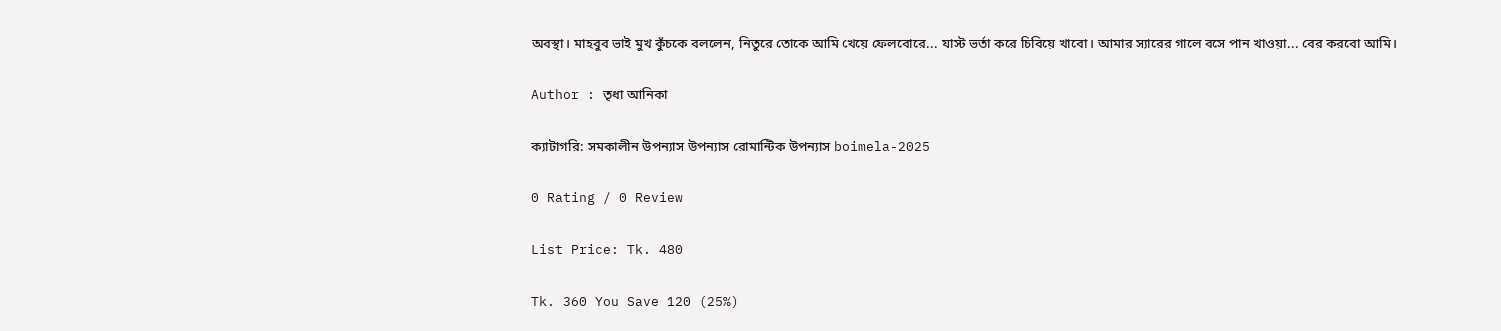অবস্থা। মাহবুব ভাই মুখ কুঁচকে বললেন, নিতুরে তোকে আমি খেয়ে ফেলবোরে... যাস্ট ভর্তা করে চিবিয়ে খাবো। আমার স্যারের গালে বসে পান খাওয়া... বের করবো আমি।

Author : তৃধা আনিকা

ক্যাটাগরি: সমকালীন উপন্যাস উপন্যাস রোমান্টিক উপন্যাস boimela-2025

0 Rating / 0 Review

List Price: Tk. 480

Tk. 360 You Save 120 (25%)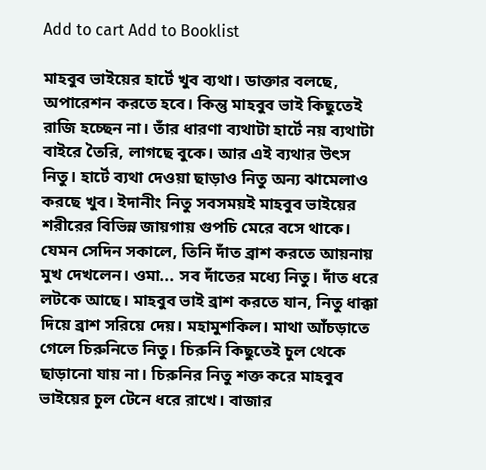Add to cart Add to Booklist

মাহবুব ভাইয়ের হার্টে খুব ব্যথা। ডাক্তার বলছে, অপারেশন করতে হবে। কিন্তু মাহবুব ভাই কিছুতেই রাজি হচ্ছেন না। তাঁর ধারণা ব্যথাটা হার্টে নয় ব্যথাটা বাইরে তৈরি, লাগছে বুকে। আর এই ব্যথার উৎস নিতু। হার্টে ব্যথা দেওয়া ছাড়াও নিতু অন্য ঝামেলাও করছে খুব। ইদানীং নিতু সবসময়ই মাহবুব ভাইয়ের শরীরের বিভিন্ন জায়গায় গুপচি মেরে বসে থাকে। যেমন সেদিন সকালে, তিনি দাঁত ব্রাশ করতে আয়নায় মুখ দেখলেন। ওমা... সব দাঁতের মধ্যে নিতু। দাঁত ধরে লটকে আছে। মাহবুব ভাই ব্রাশ করতে যান, নিতু ধাক্কা দিয়ে ব্রাশ সরিয়ে দেয়। মহামুশকিল। মাথা আঁচড়াতে গেলে চিরুনিতে নিতু। চিরুনি কিছুতেই চুল থেকে ছাড়ানো যায় না। চিরুনির নিতু শক্ত করে মাহবুব ভাইয়ের চুল টেনে ধরে রাখে। বাজার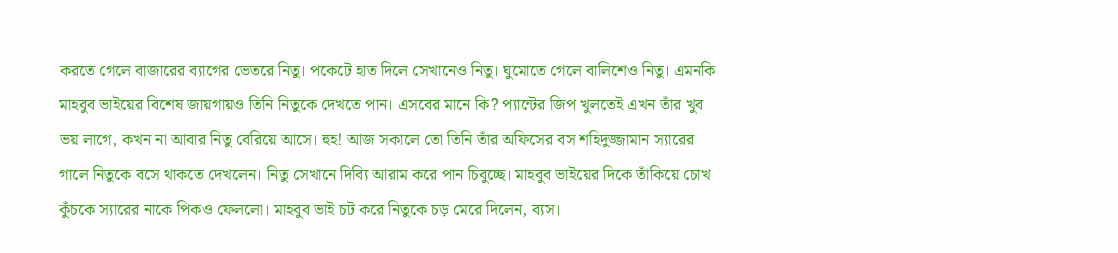করতে গেলে বাজারের ব্যাগের ভেতরে নিতু। পকেটে হাত দিলে সেখানেও নিতু। ঘুমোতে গেলে বালিশেও নিতু। এমনকি মাহবুব ভাইয়ের বিশেষ জায়গায়ও তিনি নিতুকে দেখতে পান। এসবের মানে কি? প্যান্টের জিপ খুলতেই এখন তাঁর খুব ভয় লাগে, কখন না আবার নিতু বেরিয়ে আসে। হুহ! আজ সকালে তো তিনি তাঁর অফিসের বস শহিদুজ্জামান স্যারের গালে নিতুকে বসে থাকতে দেখলেন। নিতু সেখানে দিব্যি আরাম করে পান চিবুচ্ছে। মাহবুব ভাইয়ের দিকে তাঁকিয়ে চোখ কুঁচকে স্যারের নাকে পিকও ফেললো। মাহবুব ভাই চট করে নিতুকে চড় মেরে দিলেন, ব্যস।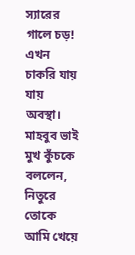স্যারের গালে চড়! এখন চাকরি যায় যায় অবস্থা। মাহবুব ভাই মুখ কুঁচকে বললেন, নিতুরে তোকে আমি খেয়ে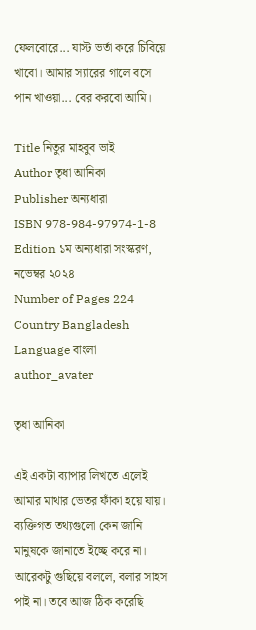ফেলবোরে... যাস্ট ভর্তা করে চিবিয়ে খাবো। আমার স্যারের গালে বসে পান খাওয়া... বের করবো আমি।

Title নিতুর মাহবুব ভাই
Author তৃধা আনিকা
Publisher অন্যধারা
ISBN 978-984-97974-1-8
Edition ১ম অন্যধারা সংস্করণ, নভেম্বর ২০২৪
Number of Pages 224
Country Bangladesh
Language বাংলা
author_avater

তৃধা আনিকা

এই একটা ব্যাপার লিখতে এলেই আমার মাথার ভেতর ফাঁকা হয়ে যায়। ব্যক্তিগত তথ্যগুলো কেন জানি মানুষকে জানাতে ইচ্ছে করে না। আরেকটু গুছিয়ে বললে, বলার সাহস পাই না। তবে আজ ঠিক করেছি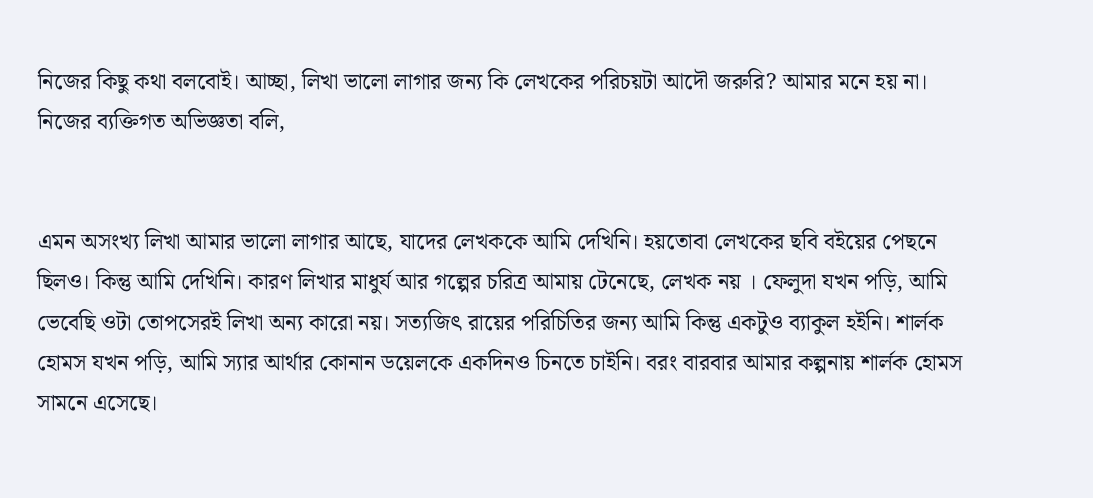নিজের কিছু কথা বলবোই। আচ্ছা, লিখা ভালো লাগার জন্য কি লেখকের পরিচয়টা আদৌ জরুরি? আমার মনে হয় না। নিজের ব্যক্তিগত অভিজ্ঞতা বলি,


এমন অসংখ্য লিখা আমার ভালো লাগার আছে, যাদের লেখককে আমি দেখিনি। হয়তোবা লেখকের ছবি বইয়ের পেছনে ছিলও। কিন্তু আমি দেখিনি। কারণ লিখার মাধুর্য আর গল্পের চরিত্র আমায় টেনেছে, লেখক নয় । ফেলুদা যখন পড়ি, আমি ভেবেছি ওটা তোপসেরই লিখা অন্য কারো নয়। সত্যজিৎ রায়ের পরিচিতির জন্য আমি কিন্তু একটুও ব্যাকুল হইনি। শার্লক হোমস যখন পড়ি, আমি স্যার আর্থার কোনান ডয়েলকে একদিনও চিনতে চাইনি। বরং বারবার আমার কল্পনায় শার্লক হোমস সামনে এসেছে।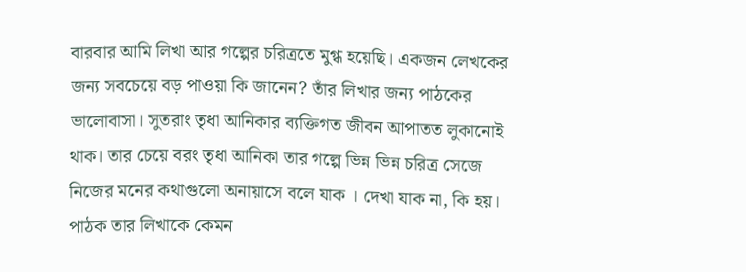বারবার আমি লিখা আর গল্পের চরিত্রতে মুগ্ধ হয়েছি। একজন লেখকের জন্য সবচেয়ে বড় পাওয়া কি জানেন? তাঁর লিখার জন্য পাঠকের ভালোবাসা। সুতরাং তৃধা আনিকার ব্যক্তিগত জীবন আপাতত লুকানোই থাক। তার চেয়ে বরং তৃধা আনিকা তার গল্পে ভিন্ন ভিন্ন চরিত্র সেজে নিজের মনের কথাগুলো অনায়াসে বলে যাক । দেখা যাক না, কি হয়। পাঠক তার লিখাকে কেমন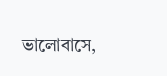ভালোবাসে,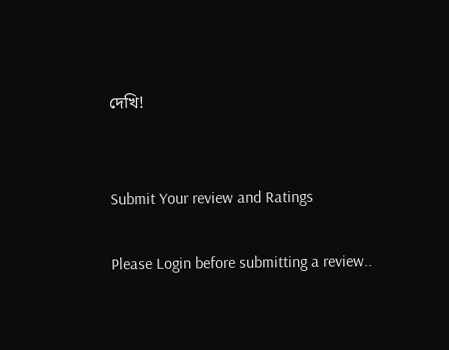দেখি!


Submit Your review and Ratings

Please Login before submitting a review..